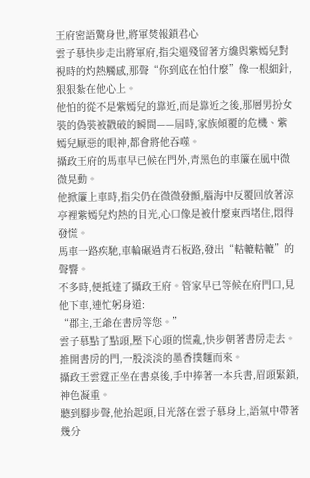王府密語驚身世,將軍焚報鎖君心
雲子慕快步走出將軍府,指尖還殘留著方纔與紫嫣兒對視時的灼熱觸感,那聲“你到底在怕什麼”像一根細針,狠狠紮在他心上。
他怕的從不是紫嫣兒的靠近,而是靠近之後,那層男扮女裝的偽裝被戳破的瞬間——屆時,家族傾覆的危機、紫嫣兒厭惡的眼神,都會將他吞噬。
攝政王府的馬車早已候在門外,青黑色的車簾在風中微微晃動。
他掀簾上車時,指尖仍在微微發顫,腦海中反覆回放著涼亭裡紫嫣兒灼熱的目光,心口像是被什麼東西堵住,悶得發慌。
馬車一路疾馳,車輪碾過青石板路,發出“軲轆軲轆”的聲響。
不多時,便抵達了攝政王府。管家早已等候在府門口,見他下車,連忙躬身道:
“郡主,王爺在書房等您。”
雲子慕點了點頭,壓下心頭的慌亂,快步朝著書房走去。
推開書房的門,一股淡淡的墨香撲麵而來。
攝政王雲霆正坐在書桌後,手中捧著一本兵書,眉頭緊鎖,神色凝重。
聽到腳步聲,他抬起頭,目光落在雲子慕身上,語氣中帶著幾分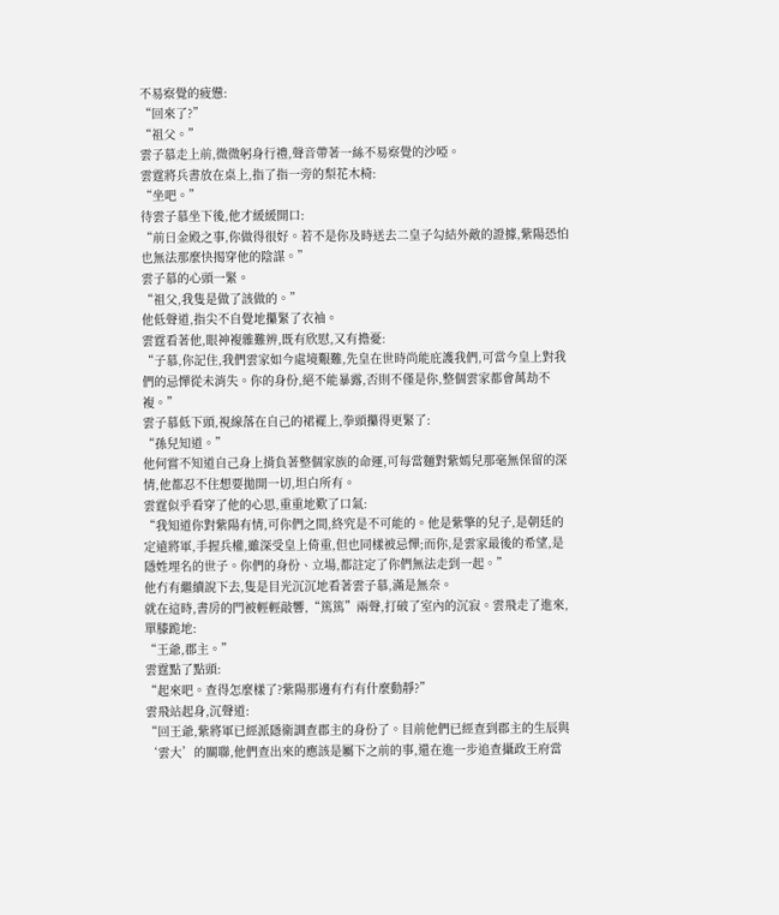不易察覺的疲憊:
“回來了?”
“祖父。”
雲子慕走上前,微微躬身行禮,聲音帶著一絲不易察覺的沙啞。
雲霆將兵書放在桌上,指了指一旁的梨花木椅:
“坐吧。”
待雲子慕坐下後,他才緩緩開口:
“前日金殿之事,你做得很好。若不是你及時送去二皇子勾結外敵的證據,紫陽恐怕也無法那麼快揭穿他的陰謀。”
雲子慕的心頭一緊。
“祖父,我隻是做了該做的。”
他低聲道,指尖不自覺地攥緊了衣袖。
雲霆看著他,眼神複雜難辨,既有欣慰,又有擔憂:
“子慕,你記住,我們雲家如今處境艱難,先皇在世時尚能庇護我們,可當今皇上對我們的忌憚從未消失。你的身份,絕不能暴露,否則不僅是你,整個雲家都會萬劫不複。”
雲子慕低下頭,視線落在自己的裙襬上,拳頭攥得更緊了:
“孫兒知道。”
他何嘗不知道自己身上揹負著整個家族的命運,可每當麵對紫嫣兒那毫無保留的深情,他都忍不住想要拋開一切,坦白所有。
雲霆似乎看穿了他的心思,重重地歎了口氣:
“我知道你對紫陽有情,可你們之間,終究是不可能的。他是紫擎的兒子,是朝廷的定遠將軍,手握兵權,雖深受皇上倚重,但也同樣被忌憚;而你,是雲家最後的希望,是隱姓埋名的世子。你們的身份、立場,都註定了你們無法走到一起。”
他冇有繼續說下去,隻是目光沉沉地看著雲子慕,滿是無奈。
就在這時,書房的門被輕輕敲響,“篤篤”兩聲,打破了室內的沉寂。雲飛走了進來,單膝跪地:
“王爺,郡主。”
雲霆點了點頭:
“起來吧。查得怎麼樣了?紫陽那邊有冇有什麼動靜?”
雲飛站起身,沉聲道:
“回王爺,紫將軍已經派隱衛調查郡主的身份了。目前他們已經查到郡主的生辰與‘雲大’的關聯,他們查出來的應該是屬下之前的事,還在進一步追查攝政王府當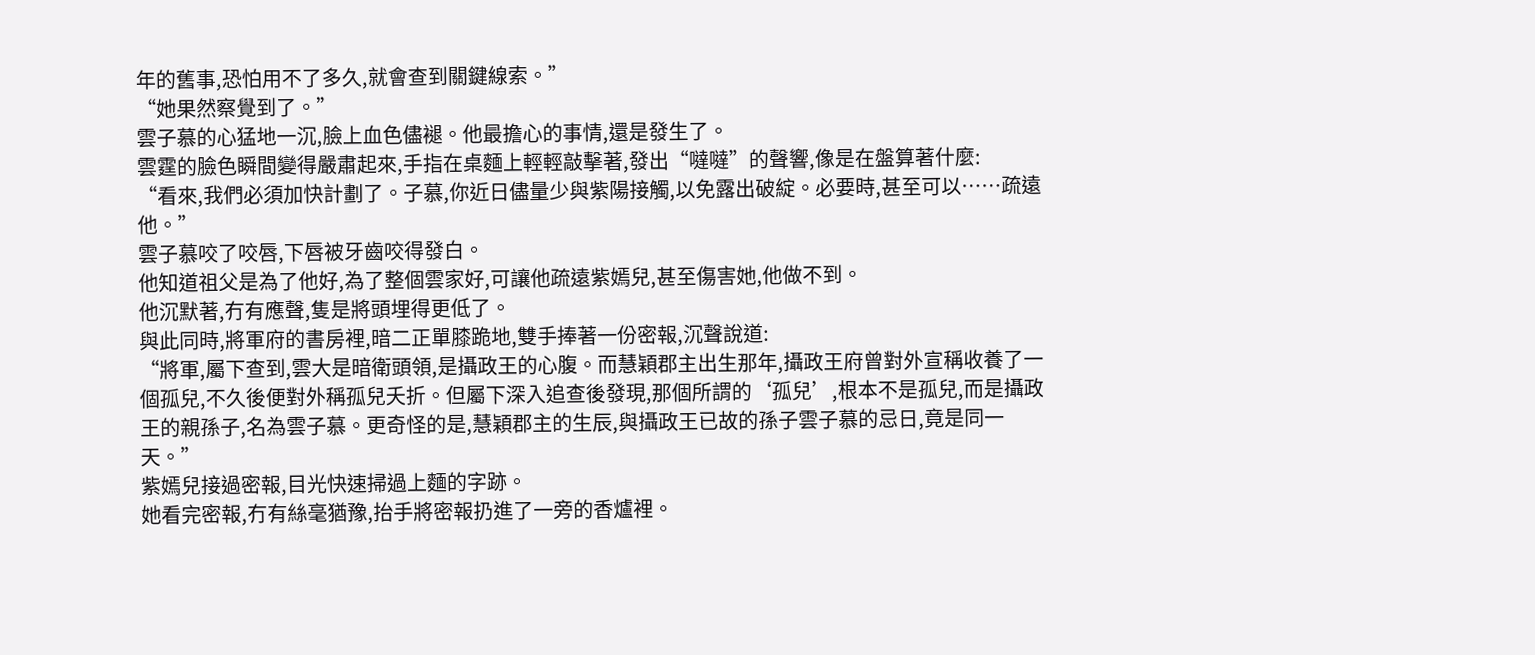年的舊事,恐怕用不了多久,就會查到關鍵線索。”
“她果然察覺到了。”
雲子慕的心猛地一沉,臉上血色儘褪。他最擔心的事情,還是發生了。
雲霆的臉色瞬間變得嚴肅起來,手指在桌麵上輕輕敲擊著,發出“噠噠”的聲響,像是在盤算著什麼:
“看來,我們必須加快計劃了。子慕,你近日儘量少與紫陽接觸,以免露出破綻。必要時,甚至可以……疏遠他。”
雲子慕咬了咬唇,下唇被牙齒咬得發白。
他知道祖父是為了他好,為了整個雲家好,可讓他疏遠紫嫣兒,甚至傷害她,他做不到。
他沉默著,冇有應聲,隻是將頭埋得更低了。
與此同時,將軍府的書房裡,暗二正單膝跪地,雙手捧著一份密報,沉聲說道:
“將軍,屬下查到,雲大是暗衛頭領,是攝政王的心腹。而慧穎郡主出生那年,攝政王府曾對外宣稱收養了一個孤兒,不久後便對外稱孤兒夭折。但屬下深入追查後發現,那個所謂的‘孤兒’,根本不是孤兒,而是攝政王的親孫子,名為雲子慕。更奇怪的是,慧穎郡主的生辰,與攝政王已故的孫子雲子慕的忌日,竟是同一天。”
紫嫣兒接過密報,目光快速掃過上麵的字跡。
她看完密報,冇有絲毫猶豫,抬手將密報扔進了一旁的香爐裡。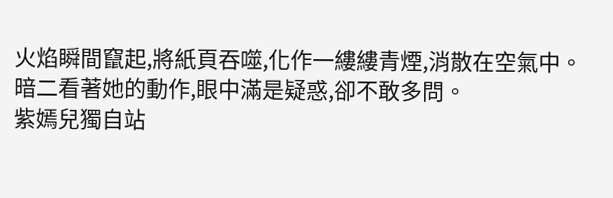火焰瞬間竄起,將紙頁吞噬,化作一縷縷青煙,消散在空氣中。
暗二看著她的動作,眼中滿是疑惑,卻不敢多問。
紫嫣兒獨自站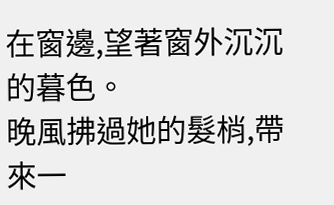在窗邊,望著窗外沉沉的暮色。
晚風拂過她的髮梢,帶來一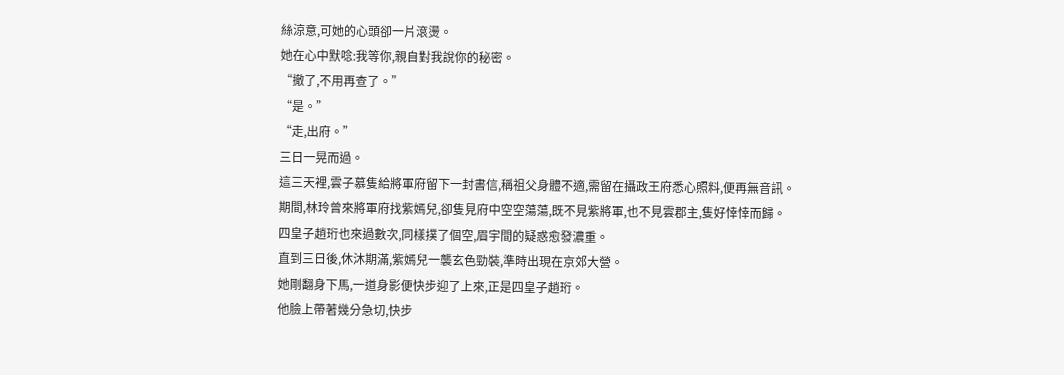絲涼意,可她的心頭卻一片滾燙。
她在心中默唸:我等你,親自對我說你的秘密。
“撤了,不用再查了。”
“是。”
“走,出府。”
三日一晃而過。
這三天裡,雲子慕隻給將軍府留下一封書信,稱祖父身體不適,需留在攝政王府悉心照料,便再無音訊。
期間,林玲曾來將軍府找紫嫣兒,卻隻見府中空空蕩蕩,既不見紫將軍,也不見雲郡主,隻好悻悻而歸。
四皇子趙珩也來過數次,同樣撲了個空,眉宇間的疑惑愈發濃重。
直到三日後,休沐期滿,紫嫣兒一襲玄色勁裝,準時出現在京郊大營。
她剛翻身下馬,一道身影便快步迎了上來,正是四皇子趙珩。
他臉上帶著幾分急切,快步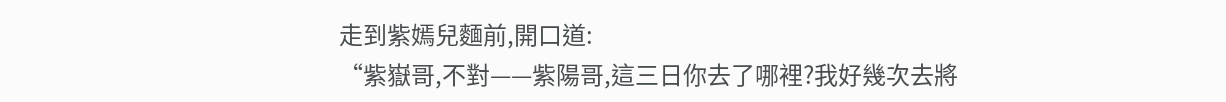走到紫嫣兒麵前,開口道:
“紫嶽哥,不對——紫陽哥,這三日你去了哪裡?我好幾次去將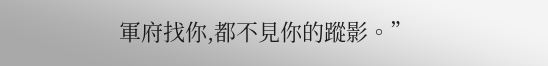軍府找你,都不見你的蹤影。”